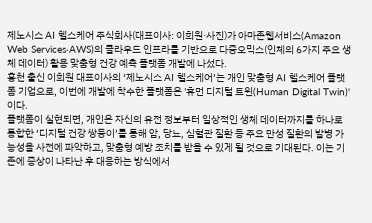제노시스 AI 헬스케어 주식회사(대표이사: 이희원·사진)가 아마존웹서비스(Amazon Web Services·AWS)의 클라우드 인프라를 기반으로 다중오믹스(인체의 6가지 주요 생체 데이터) 활용 맞춤형 건강 예측 플랫폼 개발에 나섰다.
홍천 출신 이희원 대표이사의 ‘제노시스 AI 헬스케어’는 개인 맞춤형 AI 헬스케어 플랫폼 기업으로, 이번에 개발에 착수한 플랫폼은 '휴먼 디지털 트윈(Human Digital Twin)'이다.
플랫폼이 실현되면, 개인은 자신의 유전 정보부터 일상적인 생체 데이터까지를 하나로 통합한 ‘디지털 건강 쌍둥이’를 통해 암, 당뇨, 심혈관 질환 등 주요 만성 질환의 발병 가능성을 사전에 파악하고, 맞춤형 예방 조치를 받을 수 있게 될 것으로 기대된다. 이는 기존에 증상이 나타난 후 대응하는 방식에서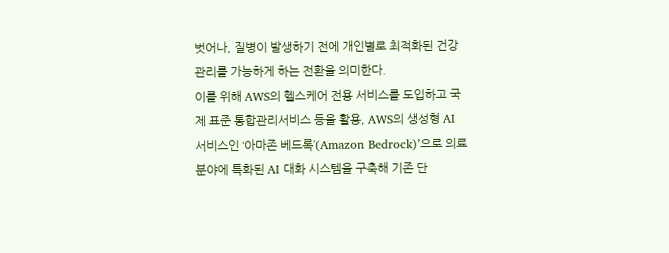벗어나, 질병이 발생하기 전에 개인별로 최적화된 건강 관리를 가능하게 하는 전환을 의미한다.
이를 위해 AWS의 헬스케어 전용 서비스를 도입하고 국제 표준 통합관리서비스 등을 활용, AWS의 생성형 AI 서비스인 ‘아마존 베드록’(Amazon Bedrock)’으로 의료 분야에 특화된 AI 대화 시스템을 구축해 기존 단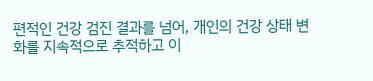편적인 건강 검진 결과를 넘어, 개인의 건강 상태 변화를 지속적으로 추적하고 이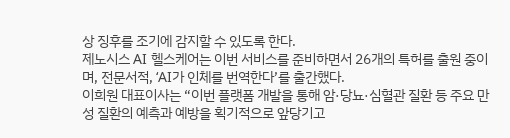상 징후를 조기에 감지할 수 있도록 한다.
제노시스 AI 헬스케어는 이번 서비스를 준비하면서 26개의 특허를 출원 중이며, 전문서적, ‘AI가 인체를 번역한다’를 출간했다.
이희원 대표이사는 “이번 플랫폼 개발을 통해 암·당뇨·심혈관 질환 등 주요 만성 질환의 예측과 예방을 획기적으로 앞당기고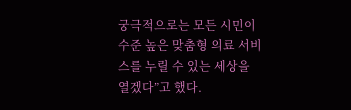궁극적으로는 모든 시민이 수준 높은 맞춤형 의료 서비스를 누릴 수 있는 세상을 열겠다”고 했다.